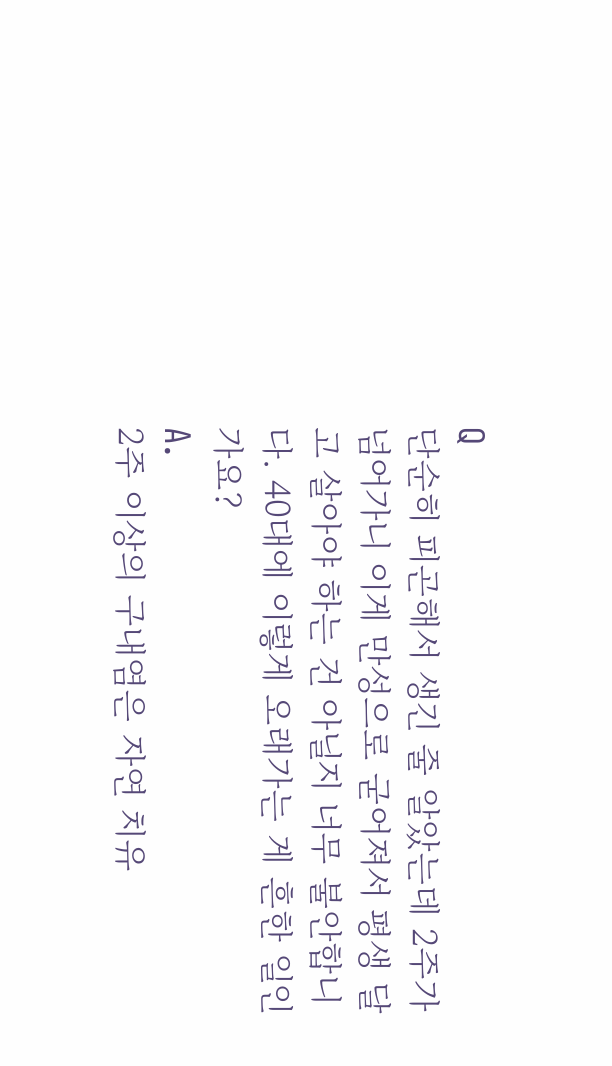Q
단순히 피곤해서 생긴 줄 알았는데 2주가 넘어가니 이게 만성으로 굳어져서 평생 달고 살아야 하는 건 아닐지 너무 불안합니다. 40대에 이렇게 오래가는 게 흔한 일인가요?
A.
2주 이상의 구내염은 자연 치유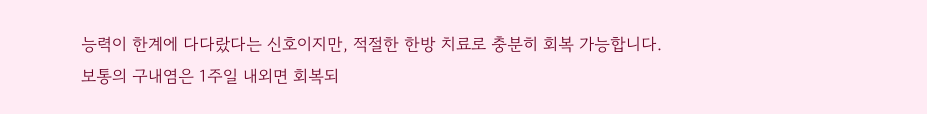능력이 한계에 다다랐다는 신호이지만, 적절한 한방 치료로 충분히 회복 가능합니다.
보통의 구내염은 1주일 내외면 회복되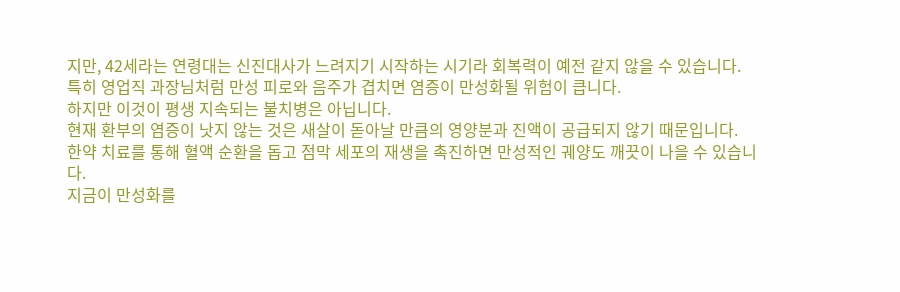지만, 42세라는 연령대는 신진대사가 느려지기 시작하는 시기라 회복력이 예전 같지 않을 수 있습니다.
특히 영업직 과장님처럼 만성 피로와 음주가 겹치면 염증이 만성화될 위험이 큽니다.
하지만 이것이 평생 지속되는 불치병은 아닙니다.
현재 환부의 염증이 낫지 않는 것은 새살이 돋아날 만큼의 영양분과 진액이 공급되지 않기 때문입니다.
한약 치료를 통해 혈액 순환을 돕고 점막 세포의 재생을 촉진하면 만성적인 궤양도 깨끗이 나을 수 있습니다.
지금이 만성화를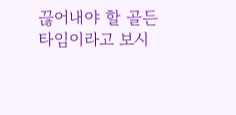끊어내야 할 골든타임이라고 보시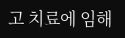고 치료에 임해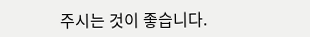주시는 것이 좋습니다.